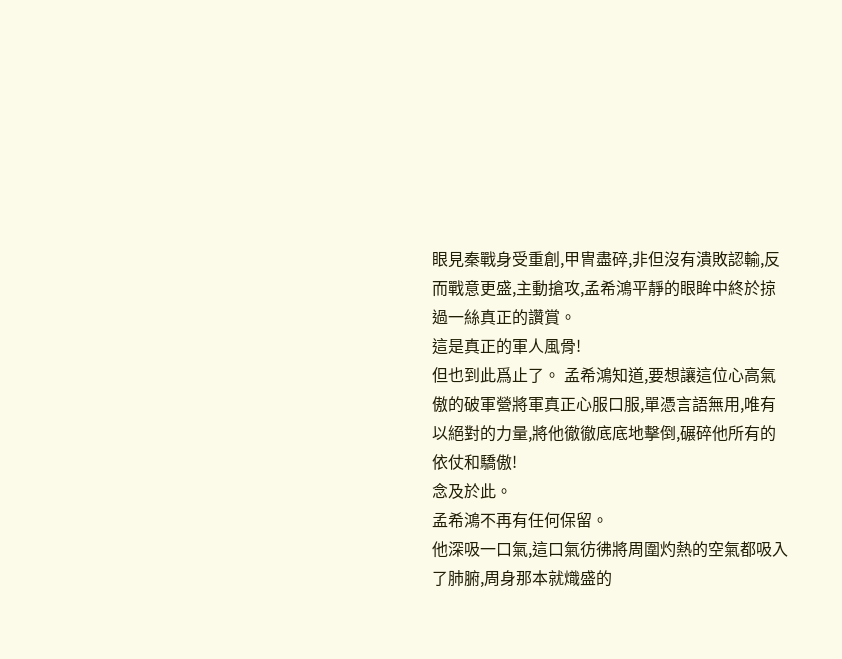眼見秦戰身受重創,甲冑盡碎,非但沒有潰敗認輸,反而戰意更盛,主動搶攻,孟希鴻平靜的眼眸中終於掠過一絲真正的讚賞。
這是真正的軍人風骨!
但也到此爲止了。 孟希鴻知道,要想讓這位心高氣傲的破軍營將軍真正心服口服,單憑言語無用,唯有以絕對的力量,將他徹徹底底地擊倒,碾碎他所有的依仗和驕傲!
念及於此。
孟希鴻不再有任何保留。
他深吸一口氣,這口氣彷彿將周圍灼熱的空氣都吸入了肺腑,周身那本就熾盛的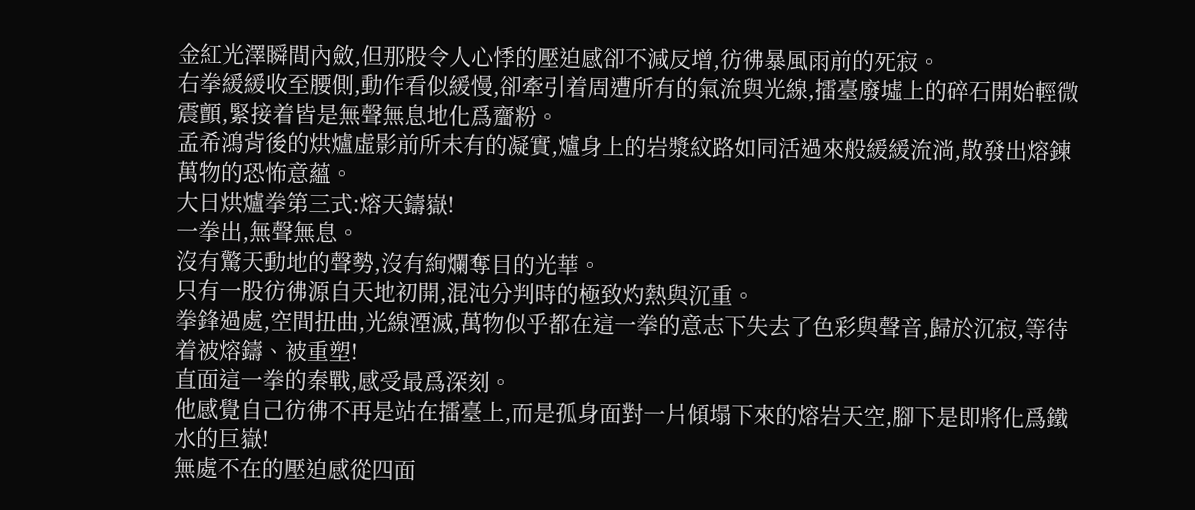金紅光澤瞬間內斂,但那股令人心悸的壓迫感卻不減反增,彷彿暴風雨前的死寂。
右拳緩緩收至腰側,動作看似緩慢,卻牽引着周遭所有的氣流與光線,擂臺廢墟上的碎石開始輕微震顫,緊接着皆是無聲無息地化爲齏粉。
孟希鴻背後的烘爐虛影前所未有的凝實,爐身上的岩漿紋路如同活過來般緩緩流淌,散發出熔鍊萬物的恐怖意蘊。
大日烘爐拳第三式:熔天鑄嶽!
一拳出,無聲無息。
沒有驚天動地的聲勢,沒有絢爛奪目的光華。
只有一股彷彿源自天地初開,混沌分判時的極致灼熱與沉重。
拳鋒過處,空間扭曲,光線湮滅,萬物似乎都在這一拳的意志下失去了色彩與聲音,歸於沉寂,等待着被熔鑄、被重塑!
直面這一拳的秦戰,感受最爲深刻。
他感覺自己彷彿不再是站在擂臺上,而是孤身面對一片傾塌下來的熔岩天空,腳下是即將化爲鐵水的巨嶽!
無處不在的壓迫感從四面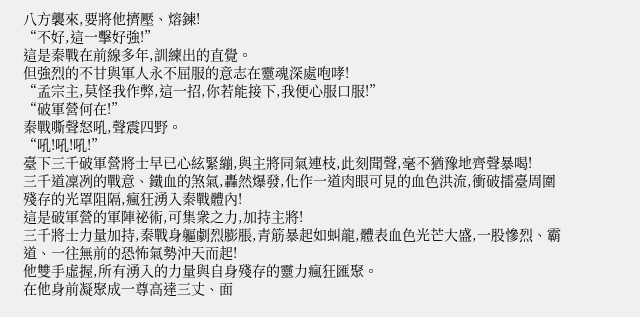八方襲來,要將他擠壓、熔鍊!
“不好,這一擊好強!”
這是秦戰在前線多年,訓練出的直覺。
但強烈的不甘與軍人永不屈服的意志在靈魂深處咆哮!
“孟宗主,莫怪我作弊,這一招,你若能接下,我便心服口服!”
“破軍營何在!”
秦戰嘶聲怒吼,聲震四野。
“吼!吼!吼!”
臺下三千破軍營將士早已心絃緊繃,與主將同氣連枝,此刻聞聲,毫不猶豫地齊聲暴喝!
三千道凜冽的戰意、鐵血的煞氣,轟然爆發,化作一道肉眼可見的血色洪流,衝破擂臺周圍殘存的光罩阻隔,瘋狂湧入秦戰體內!
這是破軍營的軍陣祕術,可集衆之力,加持主將!
三千將士力量加持,秦戰身軀劇烈膨脹,青筋暴起如虯龍,體表血色光芒大盛,一股慘烈、霸道、一往無前的恐怖氣勢沖天而起!
他雙手虛握,所有湧入的力量與自身殘存的靈力瘋狂匯聚。
在他身前凝聚成一尊高達三丈、面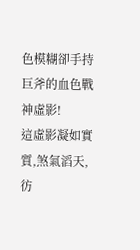色模糊卻手持巨斧的血色戰神虛影!
這虛影凝如實質,煞氣滔天,彷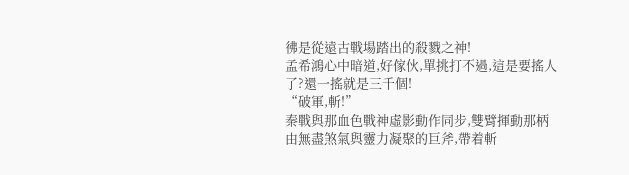彿是從遠古戰場踏出的殺戮之神!
孟希鴻心中暗道,好傢伙,單挑打不過,這是要搖人了?還一搖就是三千個!
“破軍,斬!”
秦戰與那血色戰神虛影動作同步,雙臂揮動那柄由無盡煞氣與靈力凝聚的巨斧,帶着斬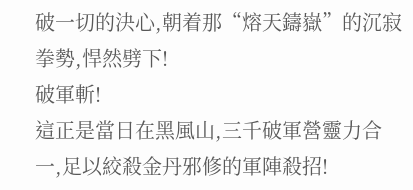破一切的決心,朝着那“熔天鑄嶽”的沉寂拳勢,悍然劈下!
破軍斬!
這正是當日在黑風山,三千破軍營靈力合一,足以絞殺金丹邪修的軍陣殺招!